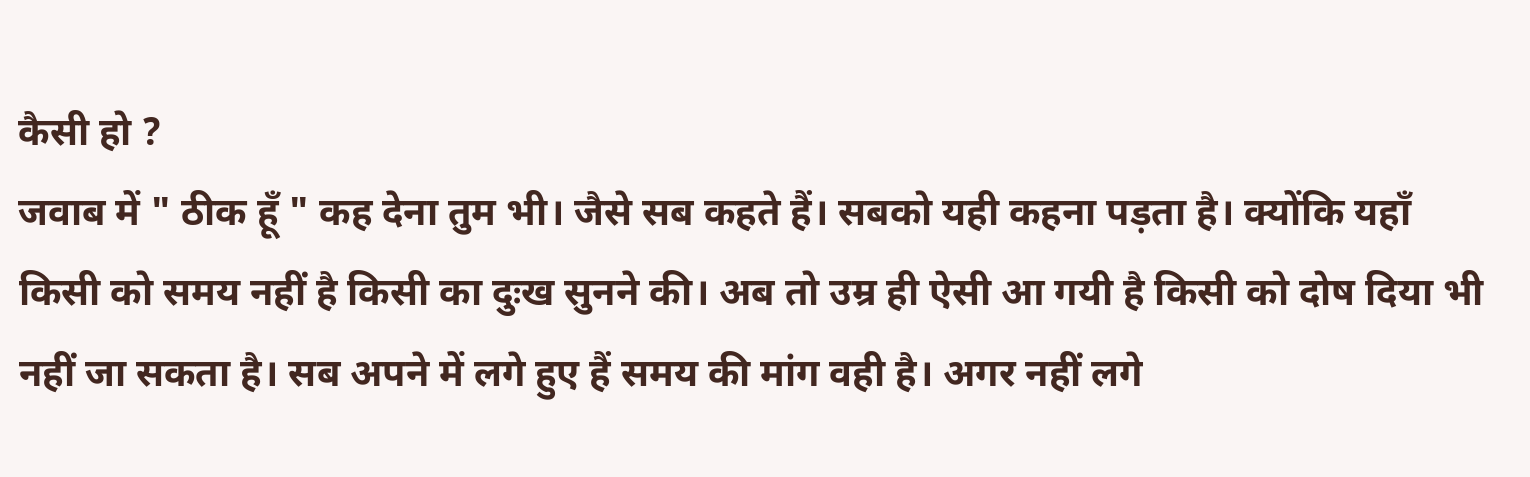कैसी हो ?
जवाब में " ठीक हूँ " कह देना तुम भी। जैसे सब कहते हैं। सबको यही कहना पड़ता है। क्योंकि यहाँ किसी को समय नहीं है किसी का दुःख सुनने की। अब तो उम्र ही ऐसी आ गयी है किसी को दोष दिया भी नहीं जा सकता है। सब अपने में लगे हुए हैं समय की मांग वही है। अगर नहीं लगे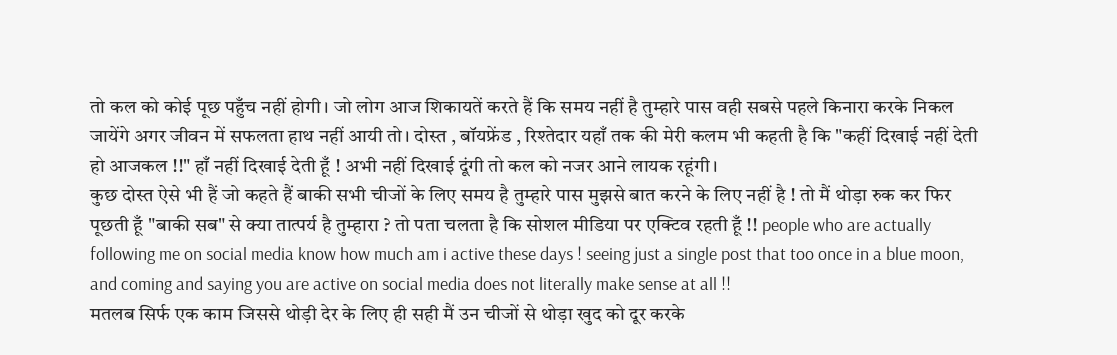तो कल को कोई पूछ पहुँच नहीं होगी। जो लोग आज शिकायतें करते हैं कि समय नहीं है तुम्हारे पास वही सबसे पहले किनारा करके निकल जायेंगे अगर जीवन में सफलता हाथ नहीं आयी तो। दोस्त , बॉयफ्रेंड , रिश्तेदार यहाँ तक की मेरी कलम भी कहती है कि "कहीं दिखाई नहीं देती हो आजकल !!" हाँ नहीं दिखाई देती हूँ ! अभी नहीं दिखाई दूंगी तो कल को नजर आने लायक रहूंगी।
कुछ दोस्त ऐसे भी हैं जो कहते हैं बाकी सभी चीजों के लिए समय है तुम्हारे पास मुझसे बात करने के लिए नहीं है ! तो मैं थोड़ा रुक कर फिर पूछती हूँ "बाकी सब" से क्या तात्पर्य है तुम्हारा ? तो पता चलता है कि सोशल मीडिया पर एक्टिव रहती हूँ !! people who are actually following me on social media know how much am i active these days ! seeing just a single post that too once in a blue moon, and coming and saying you are active on social media does not literally make sense at all !!
मतलब सिर्फ एक काम जिससे थोड़ी देर के लिए ही सही मैं उन चीजों से थोड़ा खुद को दूर करके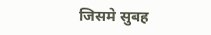जिसमे सुबह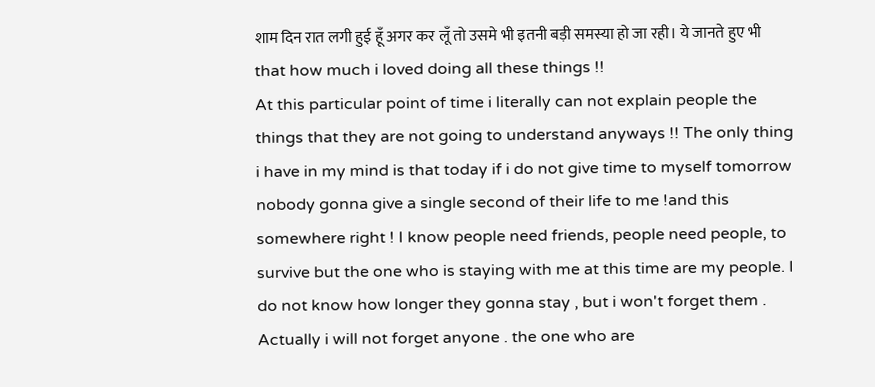शाम दिन रात लगी हुई हूँ अगर कर लूँ तो उसमे भी इतनी बड़ी समस्या हो जा रही। ये जानते हुए भी that how much i loved doing all these things !!
At this particular point of time i literally can not explain people the things that they are not going to understand anyways !! The only thing i have in my mind is that today if i do not give time to myself tomorrow nobody gonna give a single second of their life to me !and this somewhere right ! I know people need friends, people need people, to survive but the one who is staying with me at this time are my people. I do not know how longer they gonna stay , but i won't forget them . Actually i will not forget anyone . the one who are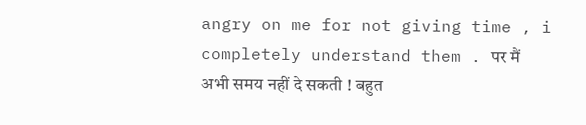angry on me for not giving time , i completely understand them . पर मैं अभी समय नहीं दे सकती ! बहुत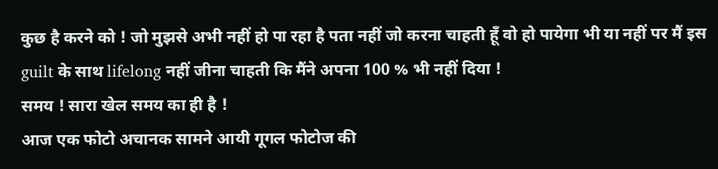कुछ है करने को ! जो मुझसे अभी नहीं हो पा रहा है पता नहीं जो करना चाहती हूँ वो हो पायेगा भी या नहीं पर मैं इस guilt के साथ lifelong नहीं जीना चाहती कि मैंने अपना 100 % भी नहीं दिया !
समय ! सारा खेल समय का ही है !
आज एक फोटो अचानक सामने आयी गूगल फोटोज की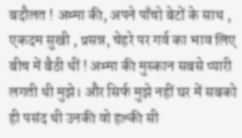बदौलत ! अम्मा की, अपने पाँचो बेटों के साथ , एकदम सुखी , प्रसन्न, चेहरे पर गर्व का भाव लिए बीच में बैठी थीं ! अम्मा की मुस्कान सबसे प्यारी लगती थी मुझे। और सिर्फ मुझे नहीं घर में सबको ही पसंद थी उनकी वो हल्की सी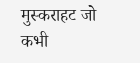मुस्कराहट जो कभी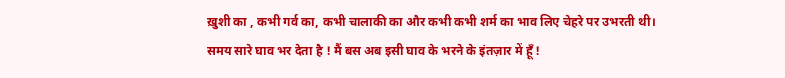ख़ुशी का , कभी गर्व का, कभी चालाकी का और कभी कभी शर्म का भाव लिए चेहरे पर उभरती थी।
समय सारे घाव भर देता है ! मैं बस अब इसी घाव के भरने के इंतज़ार में हूँ !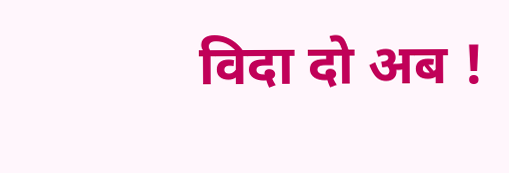विदा दो अब !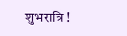शुभरात्रि !